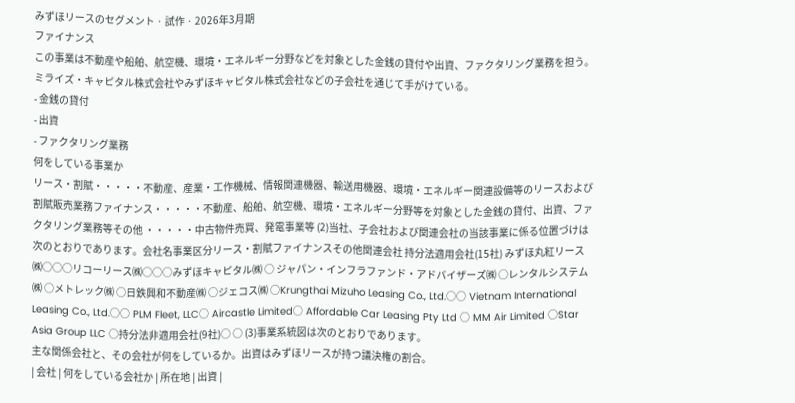みずほリースのセグメント · 試作 · 2026年3月期
ファイナンス
この事業は不動産や船舶、航空機、環境・エネルギー分野などを対象とした金銭の貸付や出資、ファクタリング業務を担う。ミライズ・キャピタル株式会社やみずほキャピタル株式会社などの子会社を通じて手がけている。
- 金銭の貸付
- 出資
- ファクタリング業務
何をしている事業か
リース・割賦・・・・・不動産、産業・工作機械、情報関連機器、輸送用機器、環境・エネルギー関連設備等のリースおよび割賦販売業務ファイナンス・・・・・不動産、船舶、航空機、環境・エネルギー分野等を対象とした金銭の貸付、出資、ファクタリング業務等その他 ・・・・・中古物件売買、発電事業等 (2)当社、子会社および関連会社の当該事業に係る位置づけは次のとおりであります。会社名事業区分リース・割賦ファイナンスその他関連会社 持分法適用会社(15社) みずほ丸紅リース㈱○○○リコーリース㈱○○○みずほキャピタル㈱ ○ ジャパン・インフラファンド・アドバイザーズ㈱ ○レンタルシステム㈱ ○メトレック㈱ ○日鉄興和不動産㈱ ○ジェコス㈱ ○Krungthai Mizuho Leasing Co., Ltd.○○ Vietnam International Leasing Co., Ltd.○○ PLM Fleet, LLC○ Aircastle Limited○ Affordable Car Leasing Pty Ltd ○ MM Air Limited ○Star Asia Group LLC ○持分法非適用会社(9社)○ ○ (3)事業系統図は次のとおりであります。
主な関係会社と、その会社が何をしているか。出資はみずほリースが持つ議決権の割合。
| 会社 | 何をしている会社か | 所在地 | 出資 |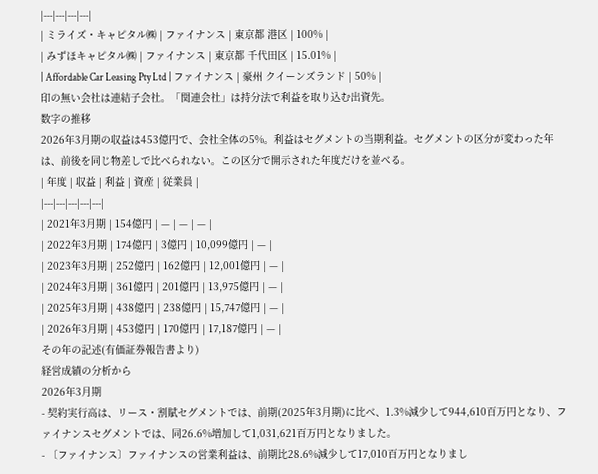|---|---|---|---|
| ミライズ・キャピタル㈱ | ファイナンス | 東京都 港区 | 100% |
| みずほキャピタル㈱ | ファイナンス | 東京都 千代田区 | 15.01% |
| Affordable Car Leasing Pty Ltd | ファイナンス | 豪州 クイーンズランド | 50% |
印の無い会社は連結子会社。「関連会社」は持分法で利益を取り込む出資先。
数字の推移
2026年3月期の収益は453億円で、会社全体の5%。利益はセグメントの当期利益。セグメントの区分が変わった年は、前後を同じ物差しで比べられない。この区分で開示された年度だけを並べる。
| 年度 | 収益 | 利益 | 資産 | 従業員 |
|---|---|---|---|---|
| 2021年3月期 | 154億円 | — | — | — |
| 2022年3月期 | 174億円 | 3億円 | 10,099億円 | — |
| 2023年3月期 | 252億円 | 162億円 | 12,001億円 | — |
| 2024年3月期 | 361億円 | 201億円 | 13,975億円 | — |
| 2025年3月期 | 438億円 | 238億円 | 15,747億円 | — |
| 2026年3月期 | 453億円 | 170億円 | 17,187億円 | — |
その年の記述(有価証券報告書より)
経営成績の分析から
2026年3月期
- 契約実行高は、リース・割賦セグメントでは、前期(2025年3月期)に比べ、1.3%減少して944,610百万円となり、ファイナンスセグメントでは、同26.6%増加して1,031,621百万円となりました。
- 〔ファイナンス〕ファイナンスの営業利益は、前期比28.6%減少して17,010百万円となりまし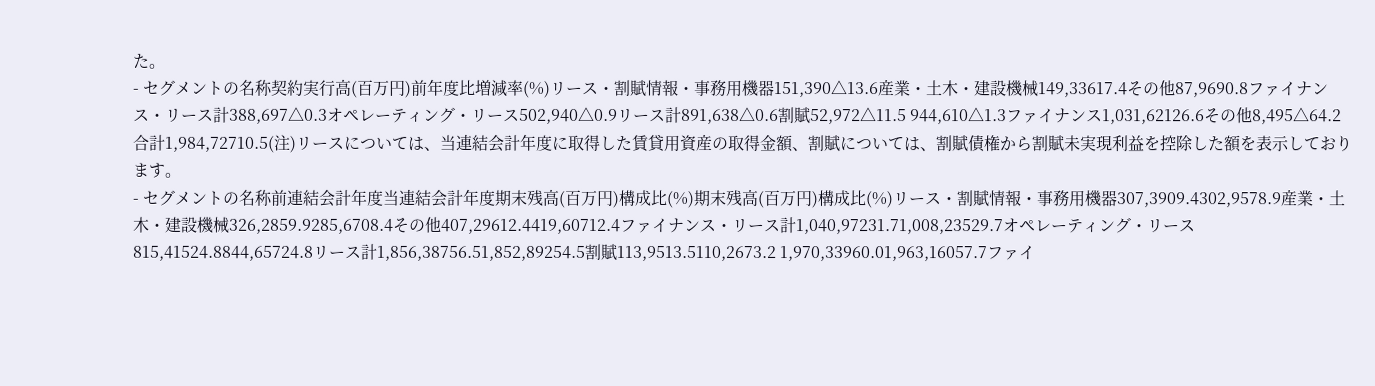た。
- セグメントの名称契約実行高(百万円)前年度比増減率(%)リース・割賦情報・事務用機器151,390△13.6産業・土木・建設機械149,33617.4その他87,9690.8ファイナンス・リース計388,697△0.3オペレーティング・リース502,940△0.9リース計891,638△0.6割賦52,972△11.5 944,610△1.3ファイナンス1,031,62126.6その他8,495△64.2合計1,984,72710.5(注)リースについては、当連結会計年度に取得した賃貸用資産の取得金額、割賦については、割賦債権から割賦未実現利益を控除した額を表示しております。
- セグメントの名称前連結会計年度当連結会計年度期末残高(百万円)構成比(%)期末残高(百万円)構成比(%)リース・割賦情報・事務用機器307,3909.4302,9578.9産業・土木・建設機械326,2859.9285,6708.4その他407,29612.4419,60712.4ファイナンス・リース計1,040,97231.71,008,23529.7オペレーティング・リース815,41524.8844,65724.8リース計1,856,38756.51,852,89254.5割賦113,9513.5110,2673.2 1,970,33960.01,963,16057.7ファイ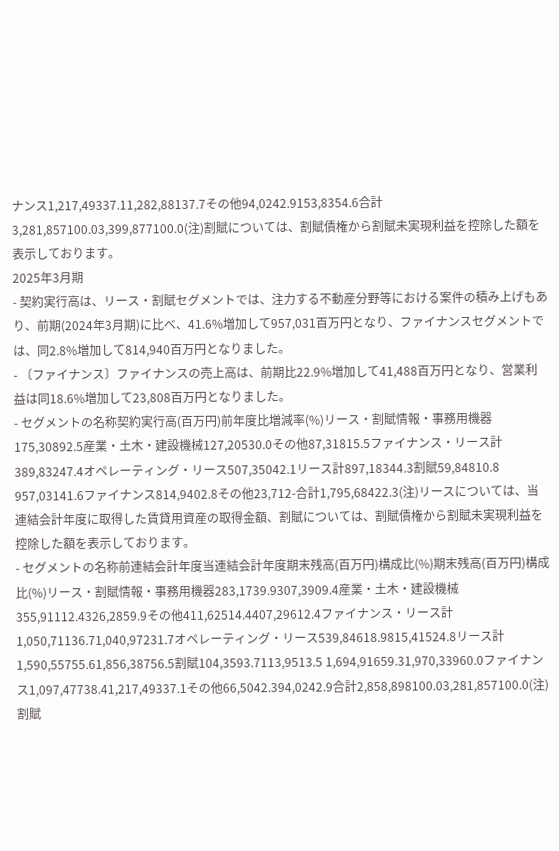ナンス1,217,49337.11,282,88137.7その他94,0242.9153,8354.6合計3,281,857100.03,399,877100.0(注)割賦については、割賦債権から割賦未実現利益を控除した額を表示しております。
2025年3月期
- 契約実行高は、リース・割賦セグメントでは、注力する不動産分野等における案件の積み上げもあり、前期(2024年3月期)に比べ、41.6%増加して957,031百万円となり、ファイナンスセグメントでは、同2.8%増加して814,940百万円となりました。
- 〔ファイナンス〕ファイナンスの売上高は、前期比22.9%増加して41,488百万円となり、営業利益は同18.6%増加して23,808百万円となりました。
- セグメントの名称契約実行高(百万円)前年度比増減率(%)リース・割賦情報・事務用機器175,30892.5産業・土木・建設機械127,20530.0その他87,31815.5ファイナンス・リース計389,83247.4オペレーティング・リース507,35042.1リース計897,18344.3割賦59,84810.8 957,03141.6ファイナンス814,9402.8その他23,712-合計1,795,68422.3(注)リースについては、当連結会計年度に取得した賃貸用資産の取得金額、割賦については、割賦債権から割賦未実現利益を控除した額を表示しております。
- セグメントの名称前連結会計年度当連結会計年度期末残高(百万円)構成比(%)期末残高(百万円)構成比(%)リース・割賦情報・事務用機器283,1739.9307,3909.4産業・土木・建設機械355,91112.4326,2859.9その他411,62514.4407,29612.4ファイナンス・リース計1,050,71136.71,040,97231.7オペレーティング・リース539,84618.9815,41524.8リース計1,590,55755.61,856,38756.5割賦104,3593.7113,9513.5 1,694,91659.31,970,33960.0ファイナンス1,097,47738.41,217,49337.1その他66,5042.394,0242.9合計2,858,898100.03,281,857100.0(注)割賦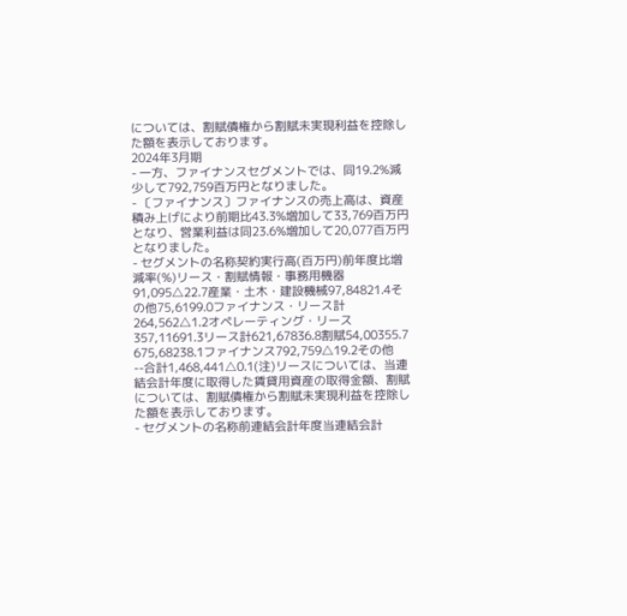については、割賦債権から割賦未実現利益を控除した額を表示しております。
2024年3月期
- 一方、ファイナンスセグメントでは、同19.2%減少して792,759百万円となりました。
- 〔ファイナンス〕ファイナンスの売上高は、資産積み上げにより前期比43.3%増加して33,769百万円となり、営業利益は同23.6%増加して20,077百万円となりました。
- セグメントの名称契約実行高(百万円)前年度比増減率(%)リース・割賦情報・事務用機器91,095△22.7産業・土木・建設機械97,84821.4その他75,6199.0ファイナンス・リース計264,562△1.2オペレーティング・リース357,11691.3リース計621,67836.8割賦54,00355.7 675,68238.1ファイナンス792,759△19.2その他--合計1,468,441△0.1(注)リースについては、当連結会計年度に取得した賃貸用資産の取得金額、割賦については、割賦債権から割賦未実現利益を控除した額を表示しております。
- セグメントの名称前連結会計年度当連結会計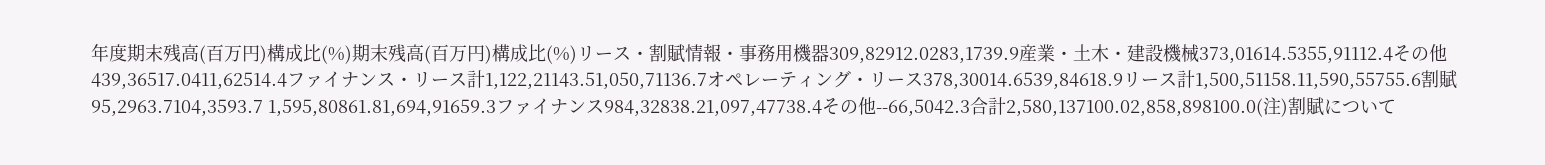年度期末残高(百万円)構成比(%)期末残高(百万円)構成比(%)リース・割賦情報・事務用機器309,82912.0283,1739.9産業・土木・建設機械373,01614.5355,91112.4その他439,36517.0411,62514.4ファイナンス・リース計1,122,21143.51,050,71136.7オペレーティング・リース378,30014.6539,84618.9リース計1,500,51158.11,590,55755.6割賦95,2963.7104,3593.7 1,595,80861.81,694,91659.3ファイナンス984,32838.21,097,47738.4その他--66,5042.3合計2,580,137100.02,858,898100.0(注)割賦について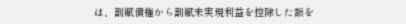は、割賦債権から割賦未実現利益を控除した額を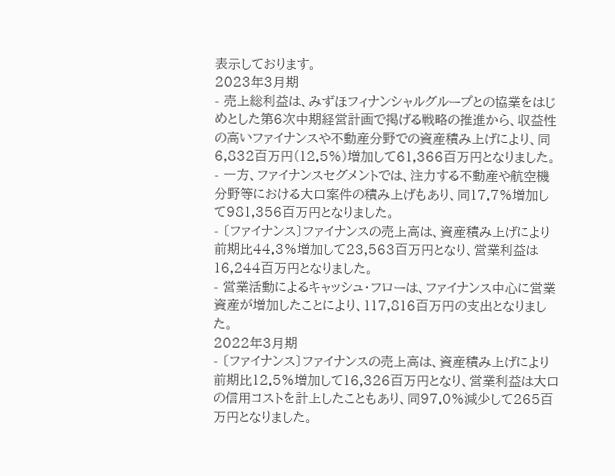表示しております。
2023年3月期
- 売上総利益は、みずほフィナンシャルグループとの協業をはじめとした第6次中期経営計画で掲げる戦略の推進から、収益性の高いファイナンスや不動産分野での資産積み上げにより、同6,832百万円(12.5%)増加して61,366百万円となりました。
- 一方、ファイナンスセグメントでは、注力する不動産や航空機分野等における大口案件の積み上げもあり、同17.7%増加して981,356百万円となりました。
- 〔ファイナンス〕ファイナンスの売上高は、資産積み上げにより前期比44.3%増加して23,563百万円となり、営業利益は16,244百万円となりました。
- 営業活動によるキャッシュ・フローは、ファイナンス中心に営業資産が増加したことにより、117,816百万円の支出となりました。
2022年3月期
- 〔ファイナンス〕ファイナンスの売上高は、資産積み上げにより前期比12.5%増加して16,326百万円となり、営業利益は大口の信用コストを計上したこともあり、同97.0%減少して265百万円となりました。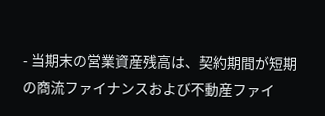- 当期末の営業資産残高は、契約期間が短期の商流ファイナンスおよび不動産ファイ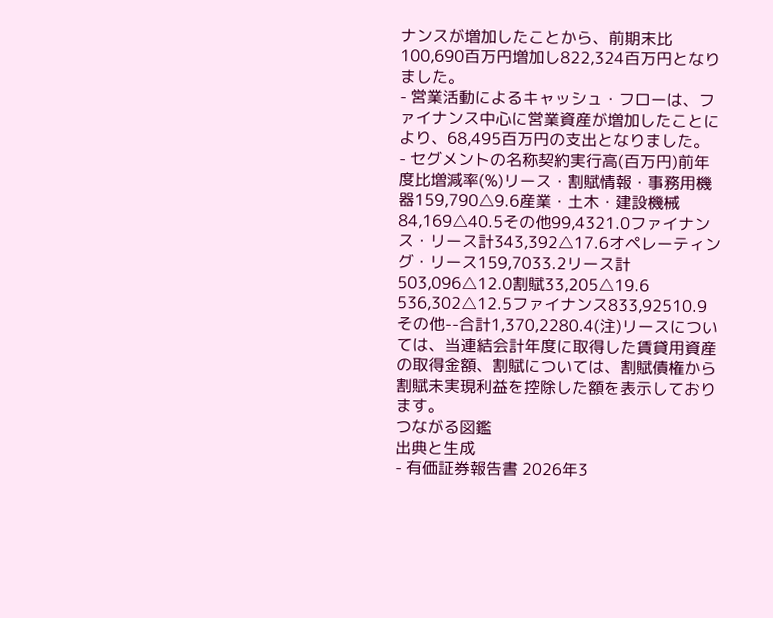ナンスが増加したことから、前期末比100,690百万円増加し822,324百万円となりました。
- 営業活動によるキャッシュ・フローは、ファイナンス中心に営業資産が増加したことにより、68,495百万円の支出となりました。
- セグメントの名称契約実行高(百万円)前年度比増減率(%)リース・割賦情報・事務用機器159,790△9.6産業・土木・建設機械84,169△40.5その他99,4321.0ファイナンス・リース計343,392△17.6オペレーティング・リース159,7033.2リース計503,096△12.0割賦33,205△19.6 536,302△12.5ファイナンス833,92510.9その他--合計1,370,2280.4(注)リースについては、当連結会計年度に取得した賃貸用資産の取得金額、割賦については、割賦債権から割賦未実現利益を控除した額を表示しております。
つながる図鑑
出典と生成
- 有価証券報告書 2026年3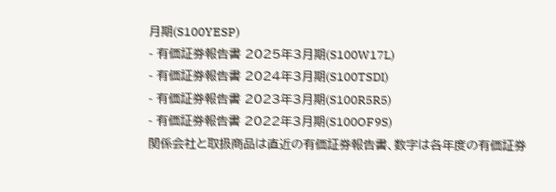月期(S100YESP)
- 有価証券報告書 2025年3月期(S100W17L)
- 有価証券報告書 2024年3月期(S100TSDI)
- 有価証券報告書 2023年3月期(S100R5R5)
- 有価証券報告書 2022年3月期(S100OF9S)
関係会社と取扱商品は直近の有価証券報告書、数字は各年度の有価証券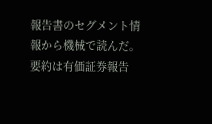報告書のセグメント情報から機械で読んだ。要約は有価証券報告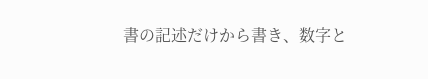書の記述だけから書き、数字と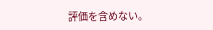評価を含めない。